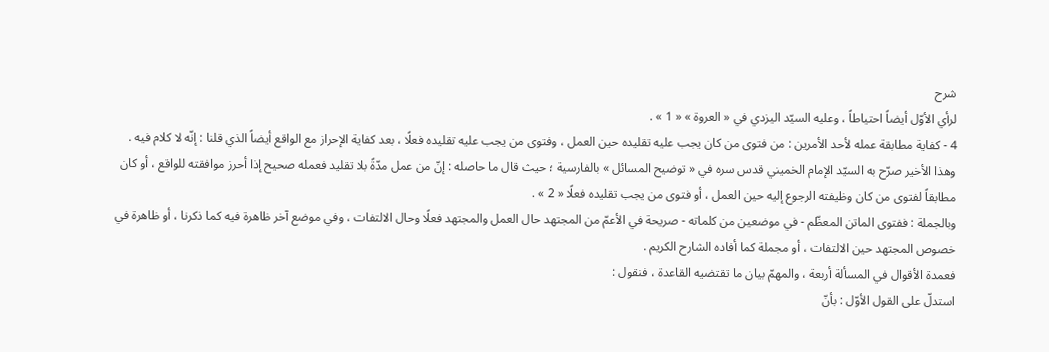شرح
لرأي الأوّل أيضاً احتياطاً ، وعليه السيّد اليزدي في « العروة » « 1 » .
4 - كفاية مطابقة عمله لأحد الأمرين : من فتوى من كان يجب عليه تقليده حين العمل ، وفتوى من يجب عليه تقليده فعلًا ، بعد كفاية الإحراز مع الواقع أيضاً الذي قلنا : إنّه لا كلام فيه .
وهذا الأخير صرّح به السيّد الإمام الخميني قدس سره في « توضيح المسائل » بالفارسية ؛ حيث قال ما حاصله : إنّ من عمل مدّةً بلا تقليد فعمله صحيح إذا أحرز موافقته للواقع ، أو كان مطابقاً لفتوى من كان وظيفته الرجوع إليه حين العمل ، أو فتوى من يجب تقليده فعلًا « 2 » .
وبالجملة : ففتوى الماتن المعظّم - في موضعين من كلماته - صريحة في الأعمّ من المجتهد حال العمل والمجتهد فعلًا وحال الالتفات ، وفي موضع آخر ظاهرة فيه كما ذكرنا ، أو ظاهرة في خصوص المجتهد حين الالتفات ، أو مجملة كما أفاده الشارح الكريم .
فعمدة الأقوال في المسألة أربعة ، والمهمّ بيان ما تقتضيه القاعدة ، فنقول :
استدلّ على القول الأوّل : بأنّ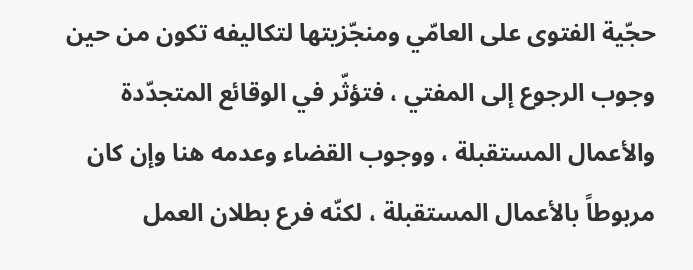حجّية الفتوى على العامّي ومنجّزيتها لتكاليفه تكون من حين وجوب الرجوع إلى المفتي ، فتؤثّر في الوقائع المتجدّدة والأعمال المستقبلة ، ووجوب القضاء وعدمه هنا وإن كان مربوطاً بالأعمال المستقبلة ، لكنّه فرع بطلان العمل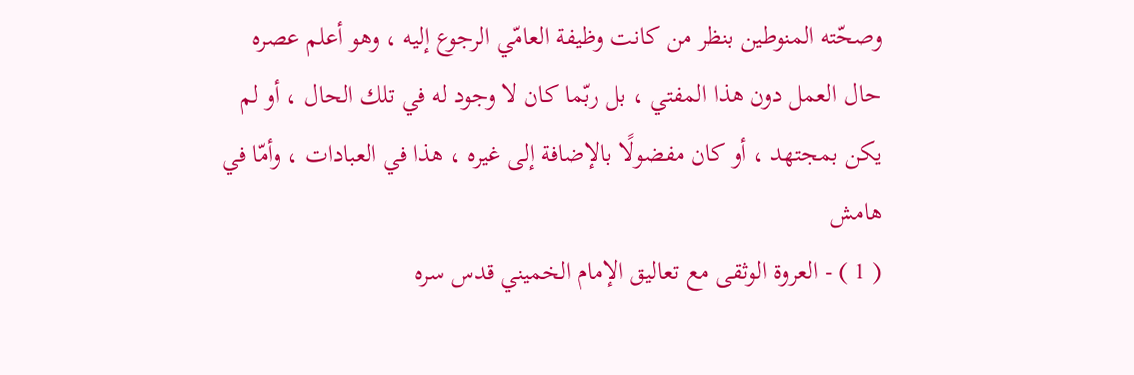وصحّته المنوطين بنظر من كانت وظيفة العامّي الرجوع إليه ، وهو أعلم عصره حال العمل دون هذا المفتي ، بل ربّما كان لا وجود له في تلك الحال ، أو لم يكن بمجتهد ، أو كان مفضولًا بالإضافة إلى غيره ، هذا في العبادات ، وأمّا في
هامش
( 1 ) - العروة الوثقى مع تعاليق الإمام الخميني قدس سره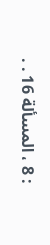: 8 ، المسألة 16 . .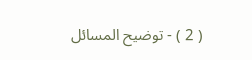( 2 ) - توضيح المسائل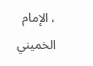، الإمام الخميني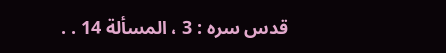قدس سره : 3 ، المسألة 14 . .